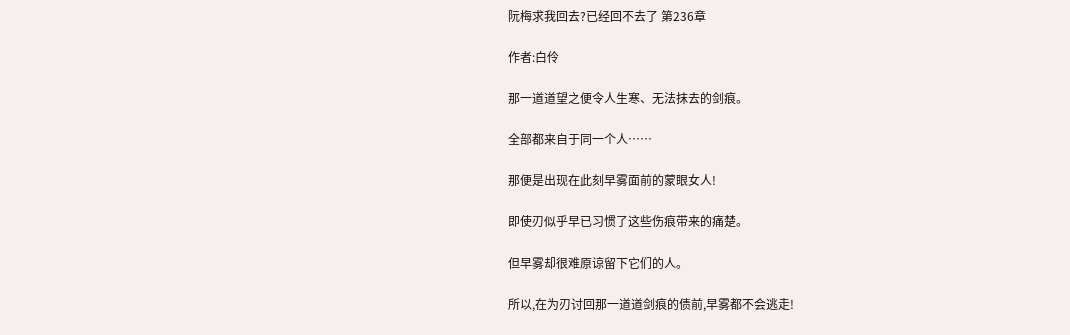阮梅求我回去?已经回不去了 第236章

作者:白伶

那一道道望之便令人生寒、无法抹去的剑痕。

全部都来自于同一个人……

那便是出现在此刻早雾面前的蒙眼女人!

即使刃似乎早已习惯了这些伤痕带来的痛楚。

但早雾却很难原谅留下它们的人。

所以,在为刃讨回那一道道剑痕的债前,早雾都不会逃走!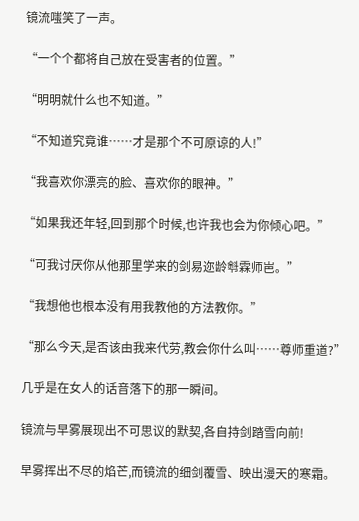镜流嗤笑了一声。

“一个个都将自己放在受害者的位置。”

“明明就什么也不知道。”

“不知道究竟谁……才是那个不可原谅的人!”

“我喜欢你漂亮的脸、喜欢你的眼神。”

“如果我还年轻,回到那个时候,也许我也会为你倾心吧。”

“可我讨厌你从他那里学来的剑易迩龄厁霖师岜。”

“我想他也根本没有用我教他的方法教你。”

“那么今天,是否该由我来代劳,教会你什么叫……尊师重道?”

几乎是在女人的话音落下的那一瞬间。

镜流与早雾展现出不可思议的默契,各自持剑踏雪向前!

早雾挥出不尽的焰芒,而镜流的细剑覆雪、映出漫天的寒霜。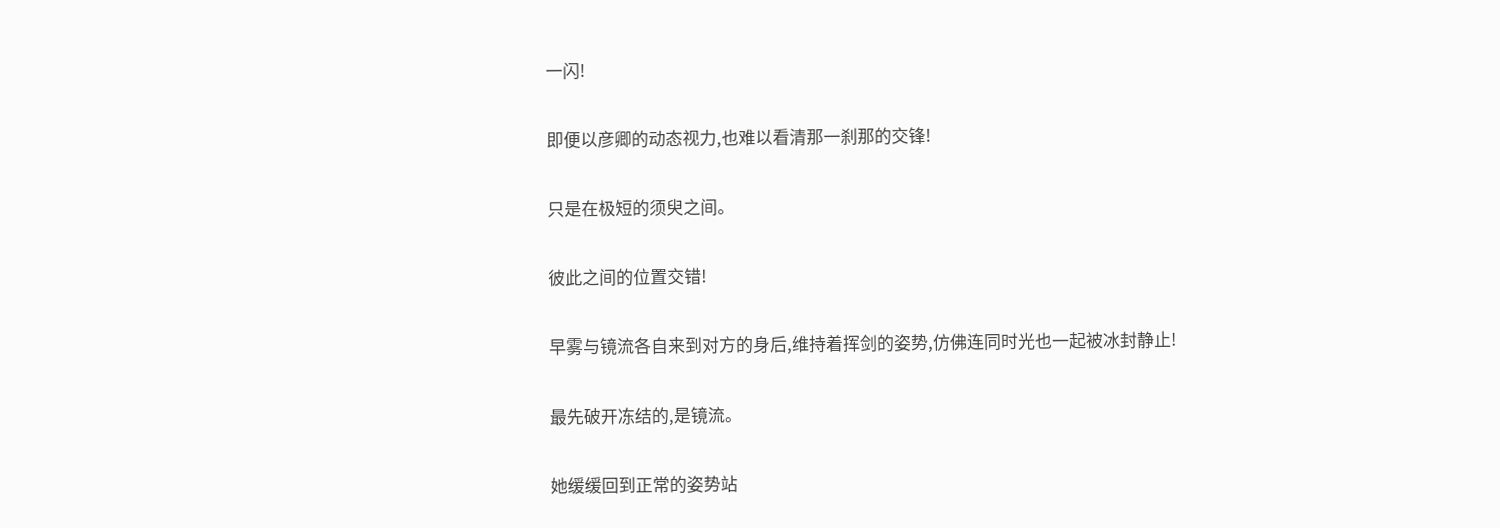一闪!

即便以彦卿的动态视力,也难以看清那一刹那的交锋!

只是在极短的须臾之间。

彼此之间的位置交错!

早雾与镜流各自来到对方的身后,维持着挥剑的姿势,仿佛连同时光也一起被冰封静止!

最先破开冻结的,是镜流。

她缓缓回到正常的姿势站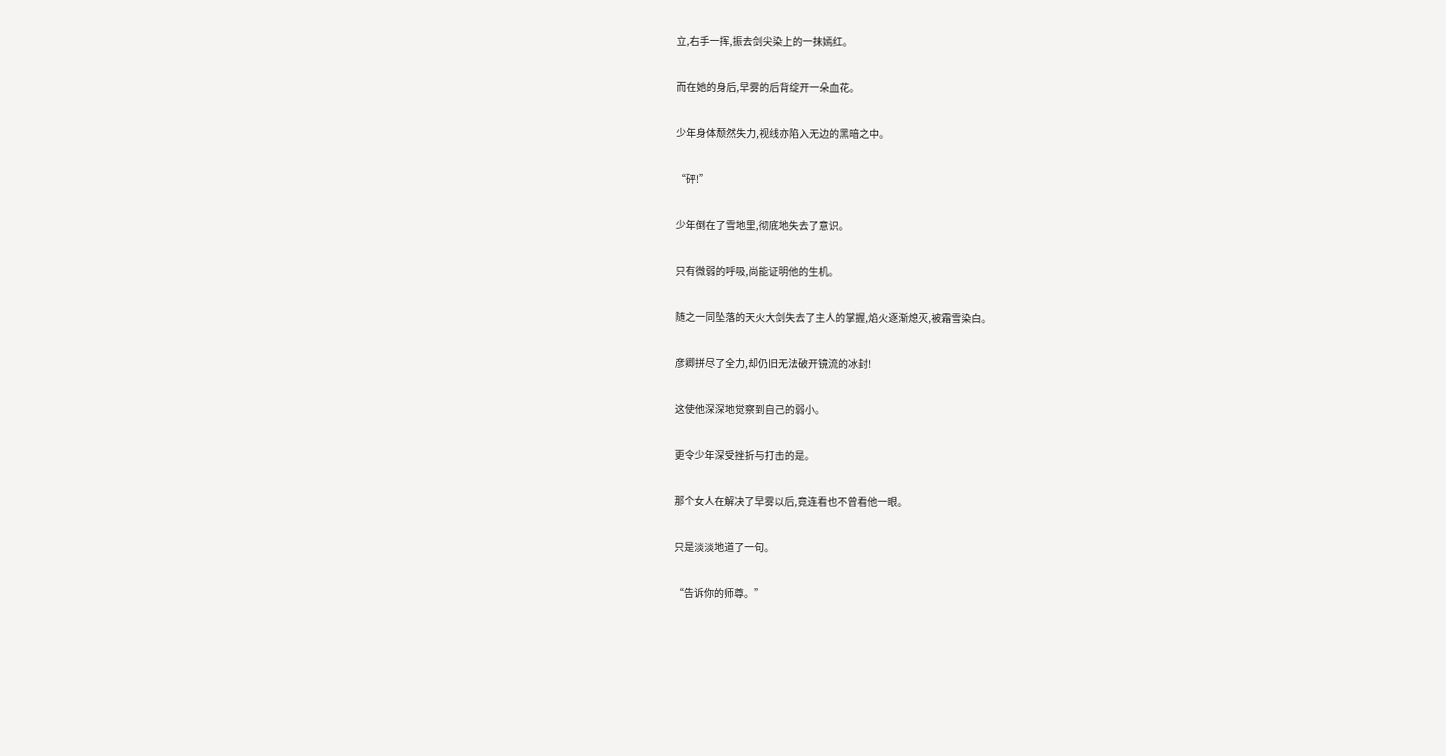立,右手一挥,振去剑尖染上的一抹嫣红。

而在她的身后,早雾的后背绽开一朵血花。

少年身体颓然失力,视线亦陷入无边的黑暗之中。

“砰!”

少年倒在了雪地里,彻底地失去了意识。

只有微弱的呼吸,尚能证明他的生机。

随之一同坠落的天火大剑失去了主人的掌握,焰火逐渐熄灭,被霜雪染白。

彦卿拼尽了全力,却仍旧无法破开镜流的冰封!

这使他深深地觉察到自己的弱小。

更令少年深受挫折与打击的是。

那个女人在解决了早雾以后,竟连看也不曾看他一眼。

只是淡淡地道了一句。

“告诉你的师尊。”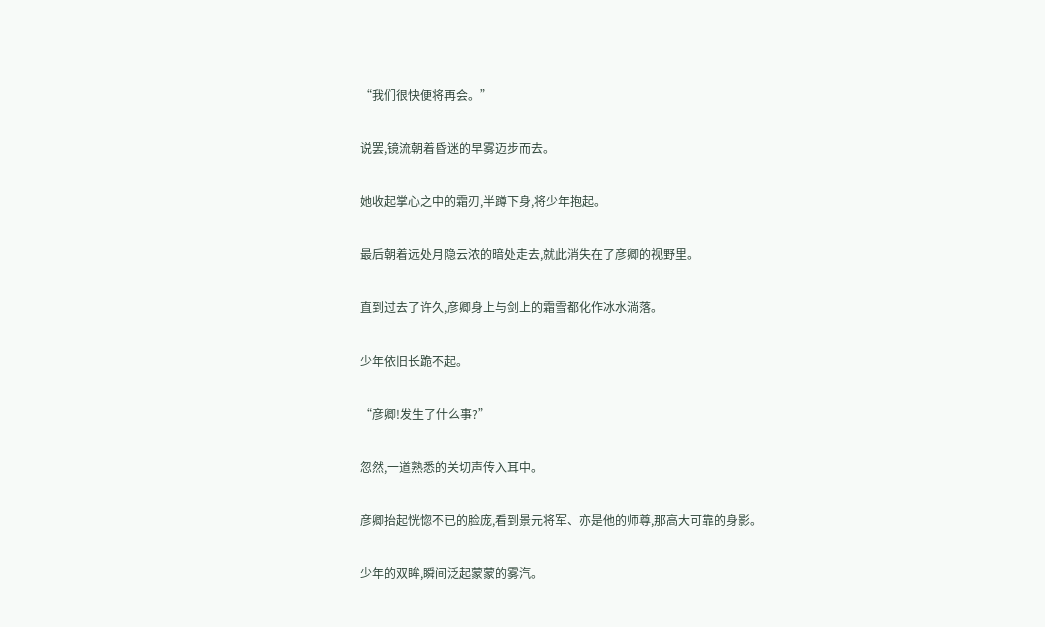“我们很快便将再会。”

说罢,镜流朝着昏迷的早雾迈步而去。

她收起掌心之中的霜刃,半蹲下身,将少年抱起。

最后朝着远处月隐云浓的暗处走去,就此消失在了彦卿的视野里。

直到过去了许久,彦卿身上与剑上的霜雪都化作冰水淌落。

少年依旧长跪不起。

“彦卿!发生了什么事?”

忽然,一道熟悉的关切声传入耳中。

彦卿抬起恍惚不已的脸庞,看到景元将军、亦是他的师尊,那高大可靠的身影。

少年的双眸,瞬间泛起蒙蒙的雾汽。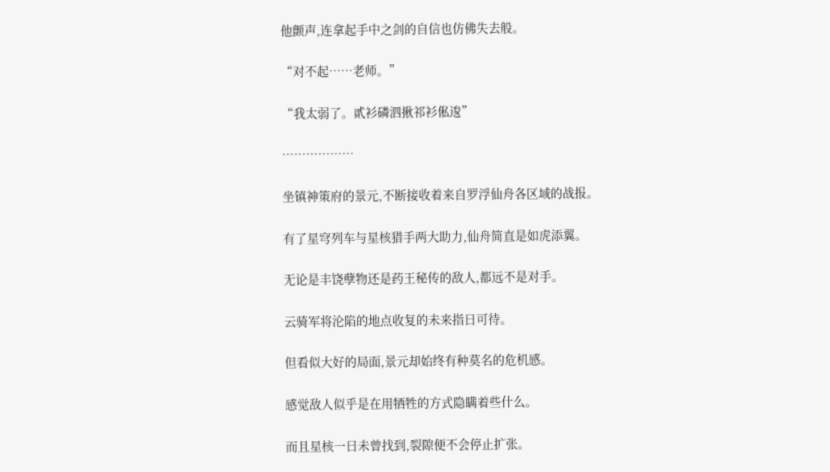他颤声,连拿起手中之剑的自信也仿佛失去般。

“对不起……老师。”

“我太弱了。貳衫磷泗揪祁衫俬逡”

………………

坐镇神策府的景元,不断接收着来自罗浮仙舟各区域的战报。

有了星穹列车与星核猎手两大助力,仙舟简直是如虎添翼。

无论是丰饶孽物还是药王秘传的敌人,都远不是对手。

云骑军将沦陷的地点收复的未来指日可待。

但看似大好的局面,景元却始终有种莫名的危机感。

感觉敌人似乎是在用牺牲的方式隐瞒着些什么。

而且星核一日未曾找到,裂隙便不会停止扩张。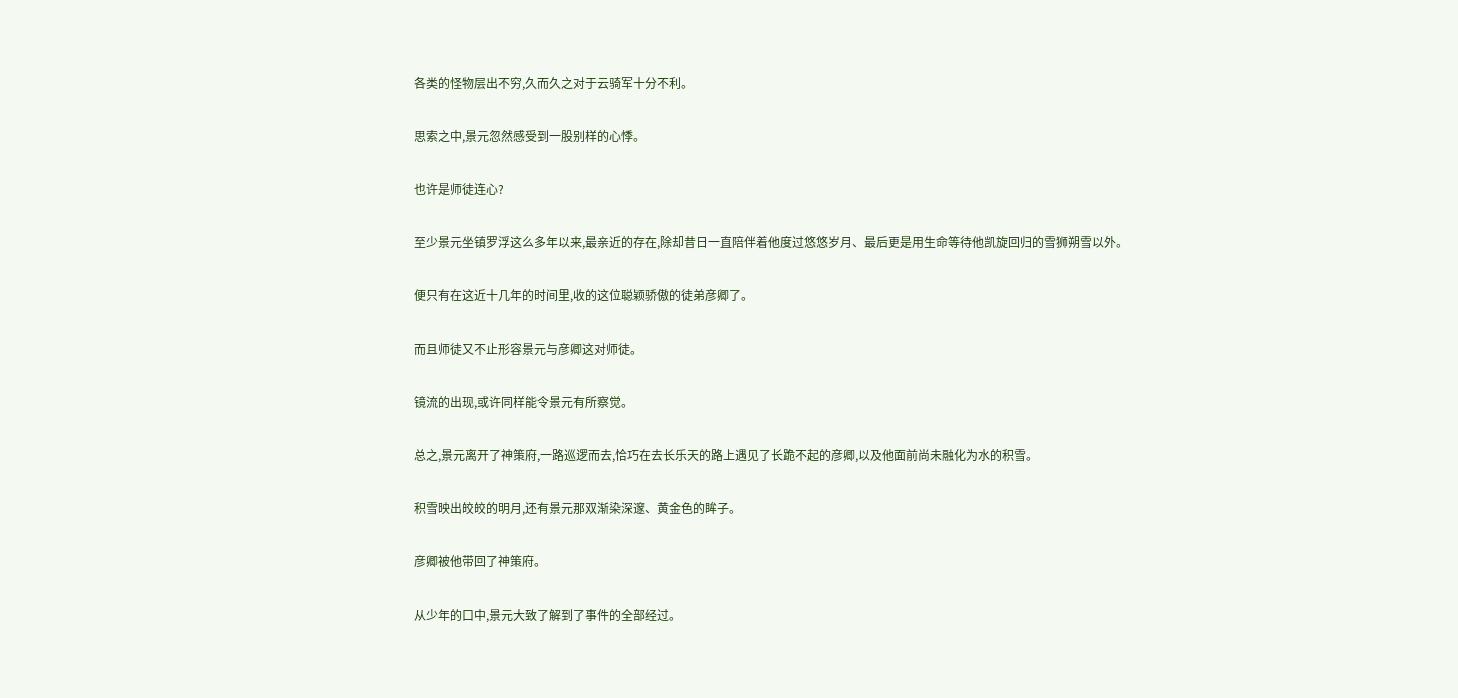各类的怪物层出不穷,久而久之对于云骑军十分不利。

思索之中,景元忽然感受到一股别样的心悸。

也许是师徒连心?

至少景元坐镇罗浮这么多年以来,最亲近的存在,除却昔日一直陪伴着他度过悠悠岁月、最后更是用生命等待他凯旋回归的雪狮朔雪以外。

便只有在这近十几年的时间里,收的这位聪颖骄傲的徒弟彦卿了。

而且师徒又不止形容景元与彦卿这对师徒。

镜流的出现,或许同样能令景元有所察觉。

总之,景元离开了神策府,一路巡逻而去,恰巧在去长乐天的路上遇见了长跪不起的彦卿,以及他面前尚未融化为水的积雪。

积雪映出皎皎的明月,还有景元那双渐染深邃、黄金色的眸子。

彦卿被他带回了神策府。

从少年的口中,景元大致了解到了事件的全部经过。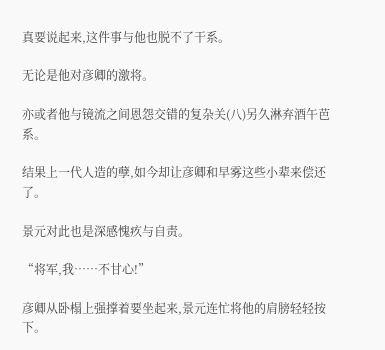真要说起来,这件事与他也脱不了干系。

无论是他对彦卿的激将。

亦或者他与镜流之间恩怨交错的复杂关(八)另久淋弃酒午芭系。

结果上一代人造的孽,如今却让彦卿和早雾这些小辈来偿还了。

景元对此也是深感愧疚与自责。

“将军,我……不甘心!”

彦卿从卧榻上强撑着要坐起来,景元连忙将他的肩膀轻轻按下。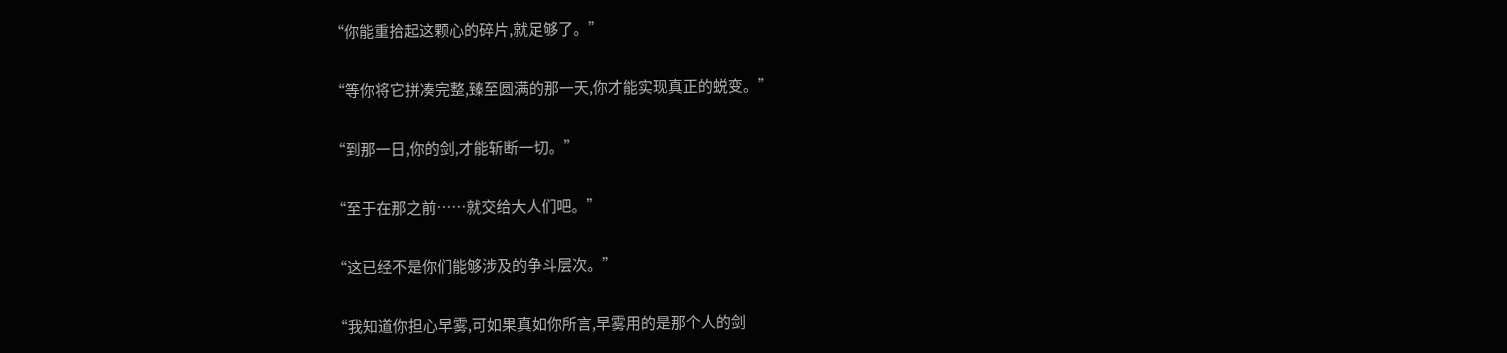“你能重拾起这颗心的碎片,就足够了。”

“等你将它拼凑完整,臻至圆满的那一天,你才能实现真正的蜕变。”

“到那一日,你的剑,才能斩断一切。”

“至于在那之前……就交给大人们吧。”

“这已经不是你们能够涉及的争斗层次。”

“我知道你担心早雾,可如果真如你所言,早雾用的是那个人的剑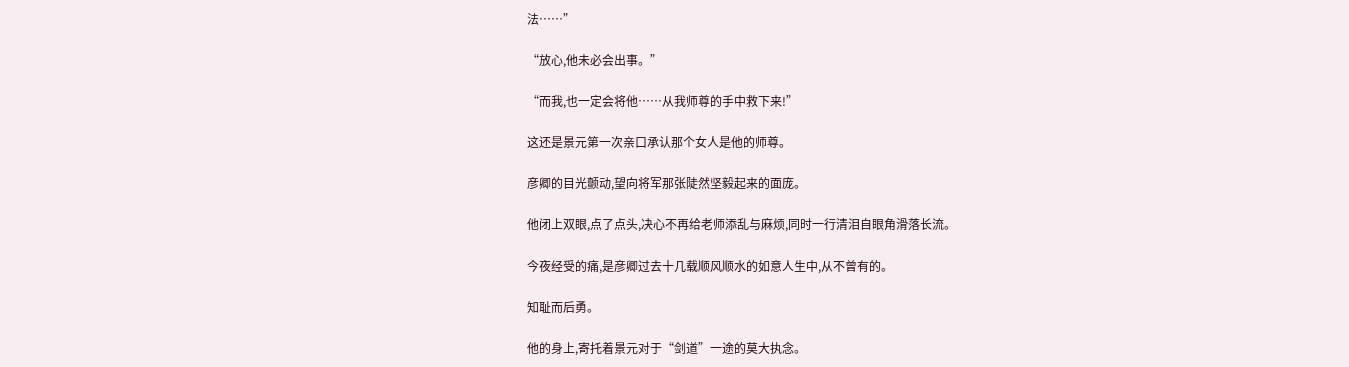法……”

“放心,他未必会出事。”

“而我,也一定会将他……从我师尊的手中救下来!”

这还是景元第一次亲口承认那个女人是他的师尊。

彦卿的目光颤动,望向将军那张陡然坚毅起来的面庞。

他闭上双眼,点了点头,决心不再给老师添乱与麻烦,同时一行清泪自眼角滑落长流。

今夜经受的痛,是彦卿过去十几载顺风顺水的如意人生中,从不曾有的。

知耻而后勇。

他的身上,寄托着景元对于“剑道”一途的莫大执念。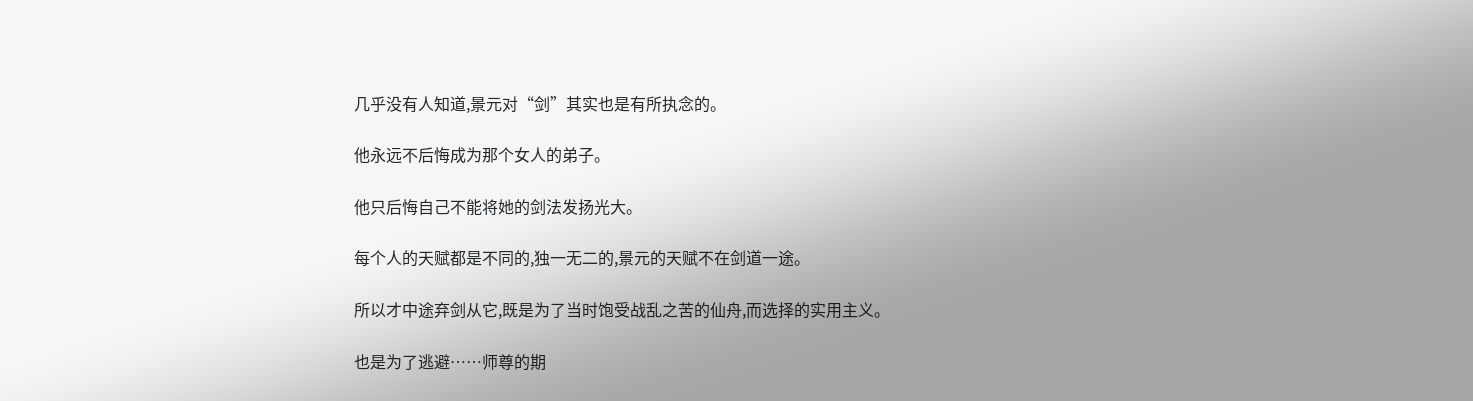几乎没有人知道,景元对“剑”其实也是有所执念的。

他永远不后悔成为那个女人的弟子。

他只后悔自己不能将她的剑法发扬光大。

每个人的天赋都是不同的,独一无二的,景元的天赋不在剑道一途。

所以才中途弃剑从它,既是为了当时饱受战乱之苦的仙舟,而选择的实用主义。

也是为了逃避……师尊的期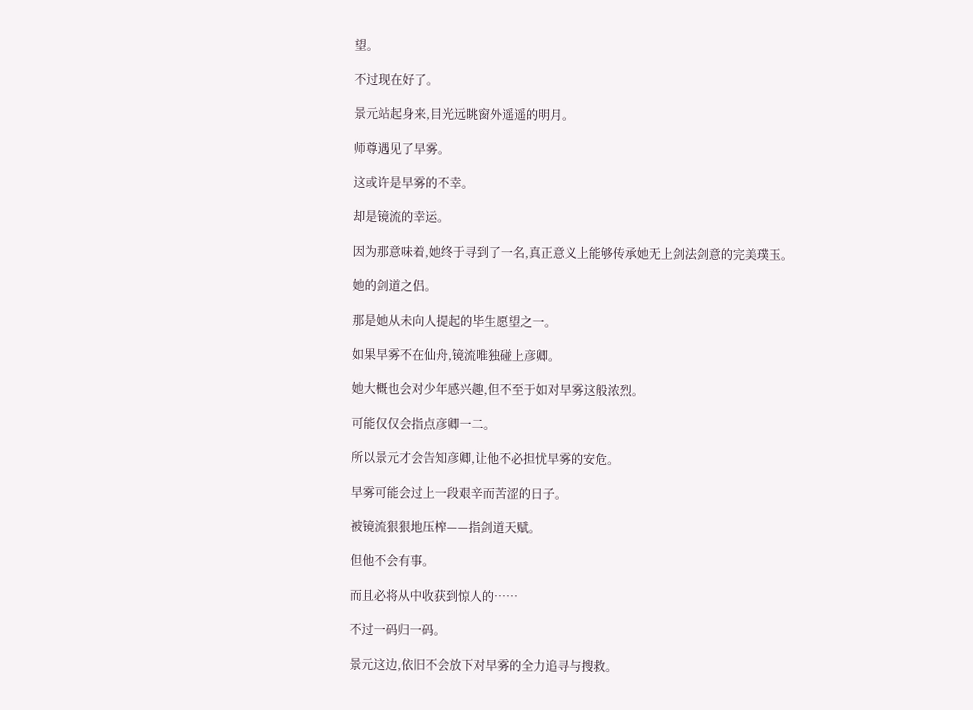望。

不过现在好了。

景元站起身来,目光远眺窗外遥遥的明月。

师尊遇见了早雾。

这或许是早雾的不幸。

却是镜流的幸运。

因为那意味着,她终于寻到了一名,真正意义上能够传承她无上剑法剑意的完美璞玉。

她的剑道之侣。

那是她从未向人提起的毕生愿望之一。

如果早雾不在仙舟,镜流唯独碰上彦卿。

她大概也会对少年感兴趣,但不至于如对早雾这般浓烈。

可能仅仅会指点彦卿一二。

所以景元才会告知彦卿,让他不必担忧早雾的安危。

早雾可能会过上一段艰辛而苦涩的日子。

被镜流狠狠地压榨——指剑道天赋。

但他不会有事。

而且必将从中收获到惊人的……

不过一码归一码。

景元这边,依旧不会放下对早雾的全力追寻与搜救。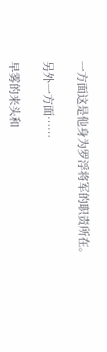一方面这是他身为罗浮将军的职责所在。

另外一方面……

早雾的来头和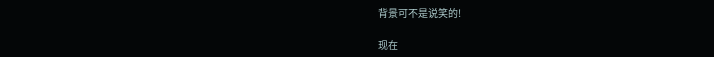背景可不是说笑的!

现在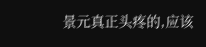景元真正头疼的,应该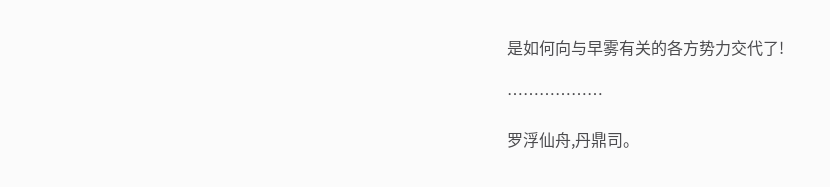是如何向与早雾有关的各方势力交代了!

………………

罗浮仙舟,丹鼎司。